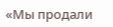«Мы продали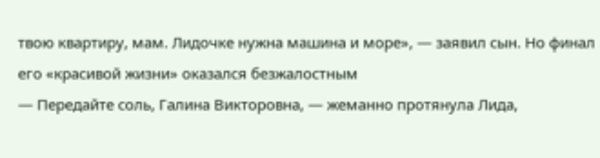твою квартиру, мам. Лидочке нужна машина и море», — заявил сын. Но финал его «красивой жизни» оказался безжалостным
— Передайте соль, Галина Викторовна, — жеманно протянула Лида,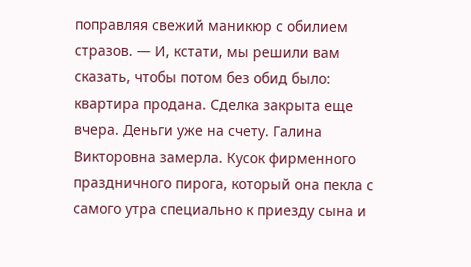поправляя свежий маникюр с обилием стразов. — И, кстати, мы решили вам сказать, чтобы потом без обид было: квартира продана. Сделка закрыта еще вчера. Деньги уже на счету. Галина Викторовна замерла. Кусок фирменного праздничного пирога, который она пекла с самого утра специально к приезду сына и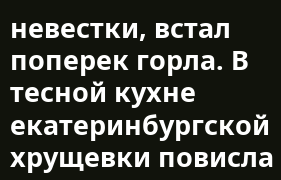невестки, встал поперек горла. В тесной кухне екатеринбургской хрущевки повисла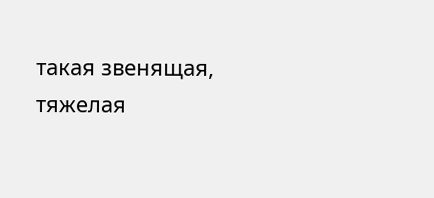такая звенящая, тяжелая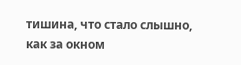тишина, что стало слышно, как за окном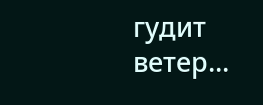гудит ветер...